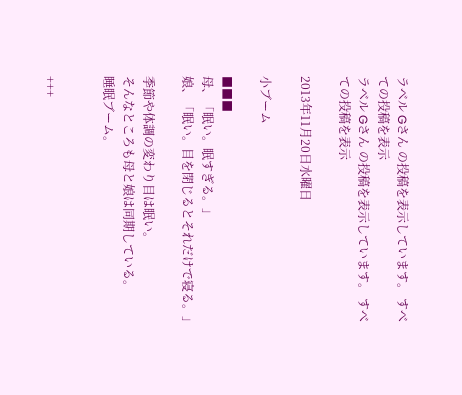ラベル Gさん の投稿を表示しています。 すべての投稿を表示
ラベル Gさん の投稿を表示しています。 すべての投稿を表示

2013年11月20日水曜日

小ブーム

■■■
母、「眠い。眠すぎる。」
娘、「眠い。目を閉じるとそれだけで寝る。」

季節や体調の変わり目は眠い。
そんなところも母と娘は同期している。
睡眠ブーム。


+++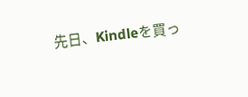先日、Kindleを買っ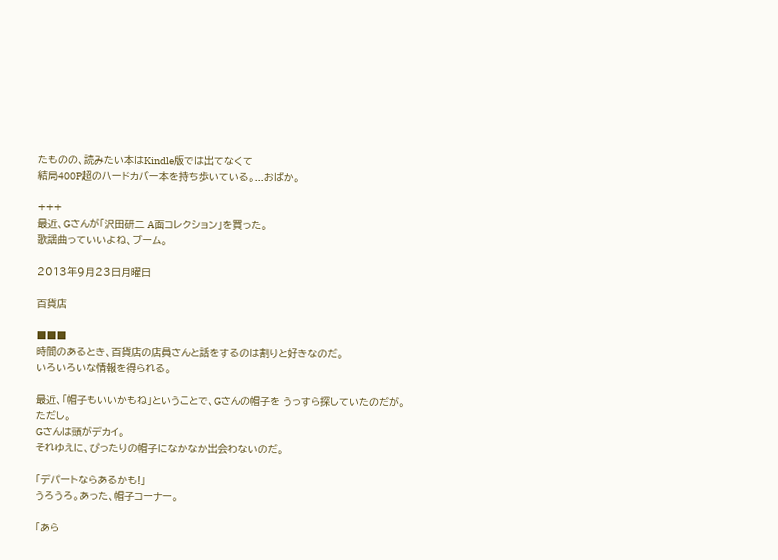たものの、読みたい本はKindle版では出てなくて
結局400P超のハードカバー本を持ち歩いている。...おばか。

+++
最近、Gさんが「沢田研二 A面コレクション」を買った。
歌謡曲っていいよね、ブーム。

2013年9月23日月曜日

百貨店

■■■
時間のあるとき、百貨店の店員さんと話をするのは割りと好きなのだ。
いろいろいな情報を得られる。

最近、「帽子もいいかもね」ということで、Gさんの帽子を うっすら探していたのだが。
ただし。
Gさんは頭がデカイ。
それゆえに、ぴったりの帽子になかなか出会わないのだ。

「デパートならあるかも!」
うろうろ。あった、帽子コーナー。

「あら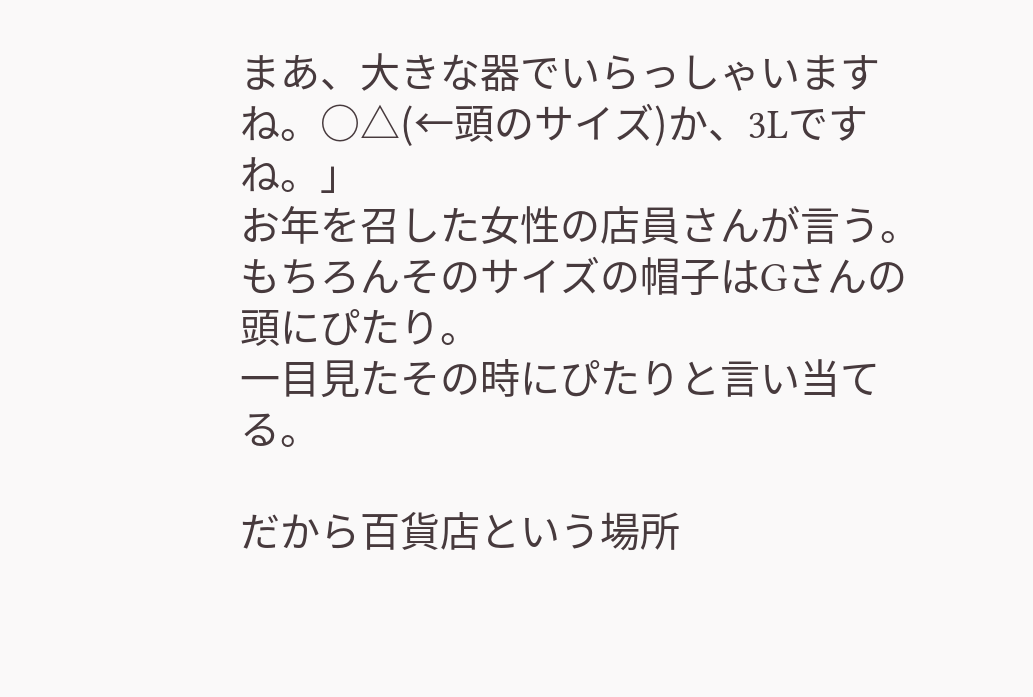まあ、大きな器でいらっしゃいますね。○△(←頭のサイズ)か、3Lですね。」
お年を召した女性の店員さんが言う。
もちろんそのサイズの帽子はGさんの頭にぴたり。
一目見たその時にぴたりと言い当てる。

だから百貨店という場所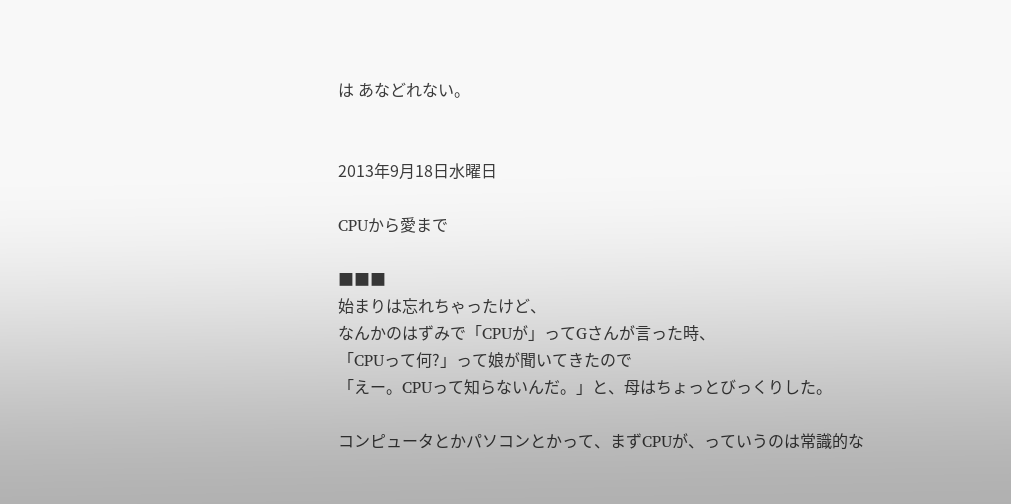は あなどれない。


2013年9月18日水曜日

CPUから愛まで

■■■
始まりは忘れちゃったけど、
なんかのはずみで「CPUが」ってGさんが言った時、
「CPUって何?」って娘が聞いてきたので
「えー。CPUって知らないんだ。」と、母はちょっとびっくりした。

コンピュータとかパソコンとかって、まずCPUが、っていうのは常識的な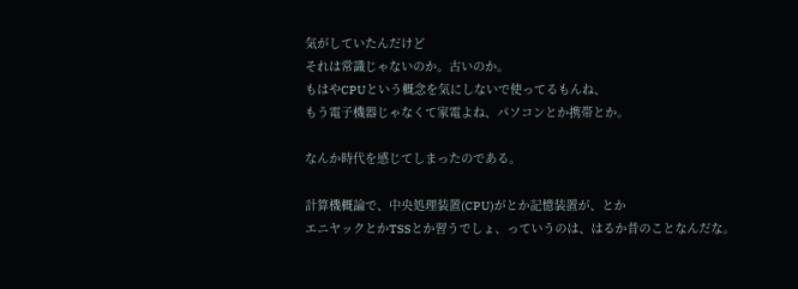気がしていたんだけど
それは常識じゃないのか。古いのか。
もはやCPUという概念を気にしないで使ってるもんね、
もう電子機器じゃなくて家電よね、パソコンとか携帯とか。

なんか時代を感じてしまったのである。

計算機概論で、中央処理装置(CPU)がとか記憶装置が、とか
エニヤックとかTSSとか習うでしょ、っていうのは、はるか昔のことなんだな。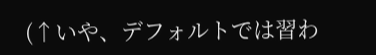(↑いや、デフォルトでは習わ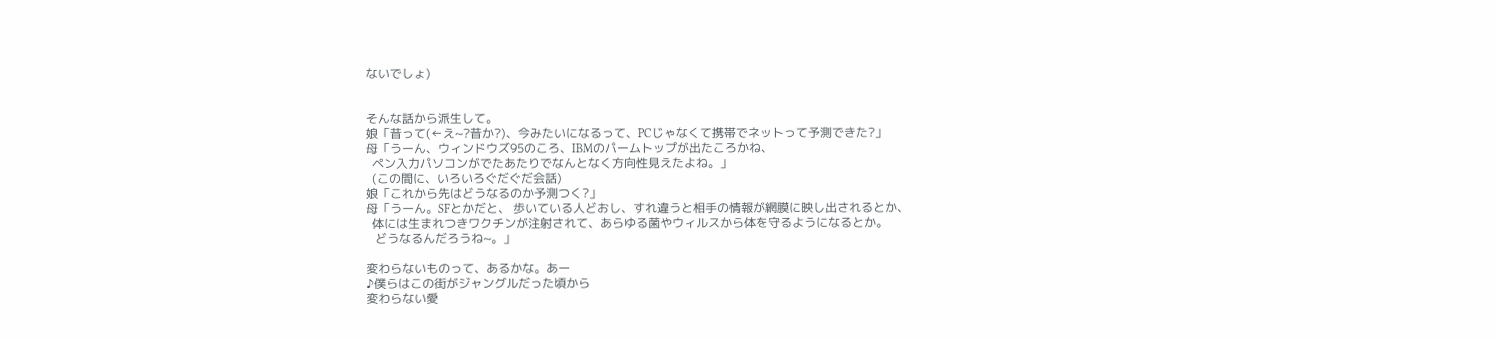ないでしょ)


そんな話から派生して。
娘「昔って(←え~?昔か?)、今みたいになるって、PCじゃなくて携帯でネットって予測できた?」
母「うーん、ウィンドウズ95のころ、IBMのパームトップが出たころかね、
  ペン入力パソコンがでたあたりでなんとなく方向性見えたよね。」
  (この間に、いろいろぐだぐだ会話)
娘「これから先はどうなるのか予測つく?」
母「うーん。SFとかだと、 歩いている人どおし、すれ違うと相手の情報が網膜に映し出されるとか、
  体には生まれつきワクチンが注射されて、あらゆる菌やウィルスから体を守るようになるとか。
   どうなるんだろうね~。」

変わらないものって、あるかな。あー
♪僕らはこの街がジャングルだった頃から
変わらない愛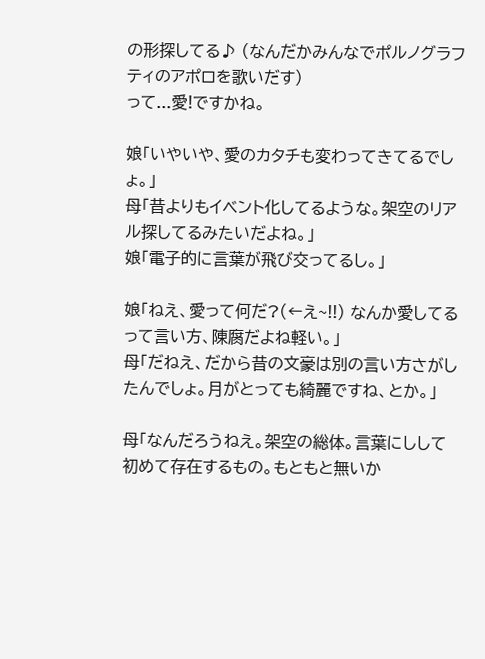の形探してる♪ (なんだかみんなでポルノグラフティのアポロを歌いだす)
って...愛!ですかね。

娘「いやいや、愛のカタチも変わってきてるでしょ。」
母「昔よりもイベント化してるような。架空のリアル探してるみたいだよね。」
娘「電子的に言葉が飛び交ってるし。」

娘「ねえ、愛って何だ?(←え~!!) なんか愛してるって言い方、陳腐だよね軽い。」
母「だねえ、だから昔の文豪は別の言い方さがしたんでしょ。月がとっても綺麗ですね、とか。」

母「なんだろうねえ。架空の総体。言葉にしして初めて存在するもの。もともと無いか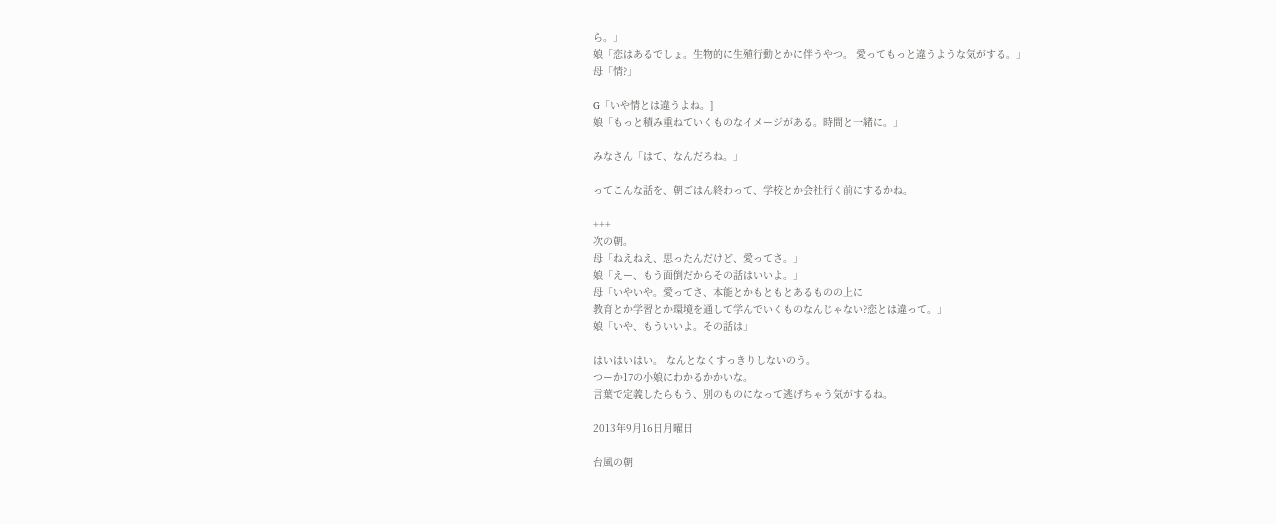ら。」
娘「恋はあるでしょ。生物的に生殖行動とかに伴うやつ。 愛ってもっと違うような気がする。」
母「情?」

G「いや情とは違うよね。]
娘「もっと積み重ねていくものなイメージがある。時間と一緒に。」

みなさん「はて、なんだろね。」

ってこんな話を、朝ごはん終わって、学校とか会社行く前にするかね。

+++
次の朝。
母「ねえねえ、思ったんだけど、愛ってさ。」
娘「えー、もう面倒だからその話はいいよ。」
母「いやいや。愛ってさ、本能とかもともとあるものの上に
教育とか学習とか環境を通して学んでいくものなんじゃない?恋とは違って。」
娘「いや、もういいよ。その話は」

はいはいはい。 なんとなくすっきりしないのう。
つーか17の小娘にわかるかかいな。
言葉で定義したらもう、別のものになって逃げちゃう気がするね。

2013年9月16日月曜日

台風の朝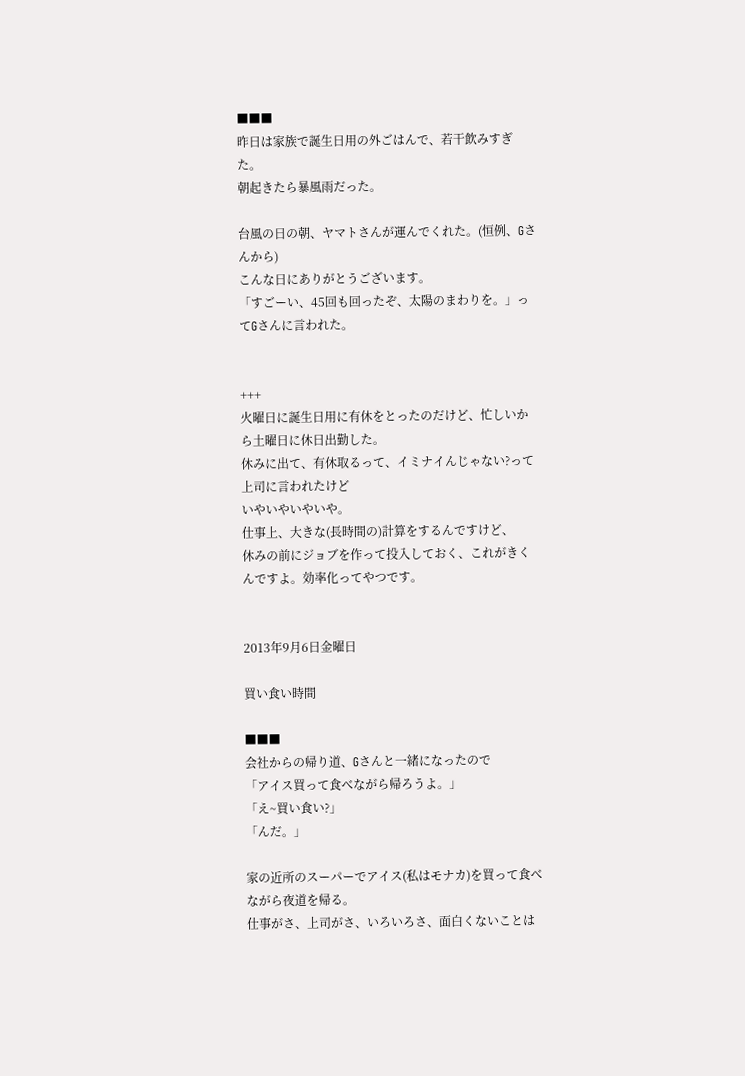■■■
昨日は家族で誕生日用の外ごはんで、若干飲みすぎた。
朝起きたら暴風雨だった。

台風の日の朝、ヤマトさんが運んでくれた。(恒例、Gさんから)
こんな日にありがとうございます。
「すごーい、45回も回ったぞ、太陽のまわりを。」ってGさんに言われた。


+++
火曜日に誕生日用に有休をとったのだけど、忙しいから土曜日に休日出勤した。
休みに出て、有休取るって、イミナイんじゃない?って上司に言われたけど
いやいやいやいや。
仕事上、大きな(長時間の)計算をするんですけど、
休みの前にジョブを作って投入しておく、これがきくんですよ。効率化ってやつです。


2013年9月6日金曜日

買い食い時間

■■■
会社からの帰り道、Gさんと一緒になったので
「アイス買って食べながら帰ろうよ。」
「え~買い食い?」
「んだ。」

家の近所のスーパーでアイス(私はモナカ)を買って食べながら夜道を帰る。
仕事がさ、上司がさ、いろいろさ、面白くないことは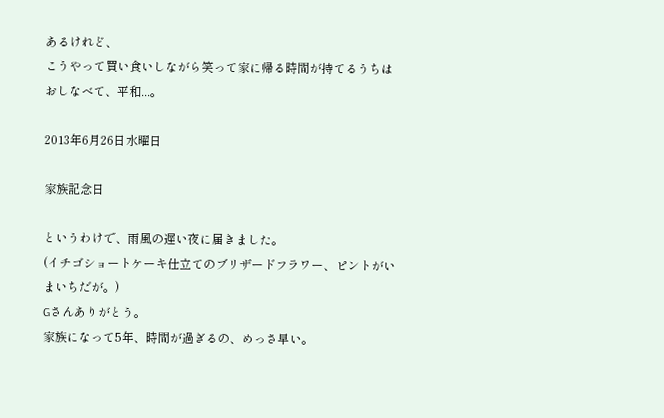あるけれど、
こうやって買い食いしながら笑って家に帰る時間が持てるうちは
おしなべて、平和...。

2013年6月26日水曜日

家族記念日

というわけで、雨風の遅い夜に届きました。
(イチゴショートケーキ仕立てのブリザードフラワー、ピントがいまいちだが。)
Gさんありがとう。
家族になって5年、時間が過ぎるの、めっさ早い。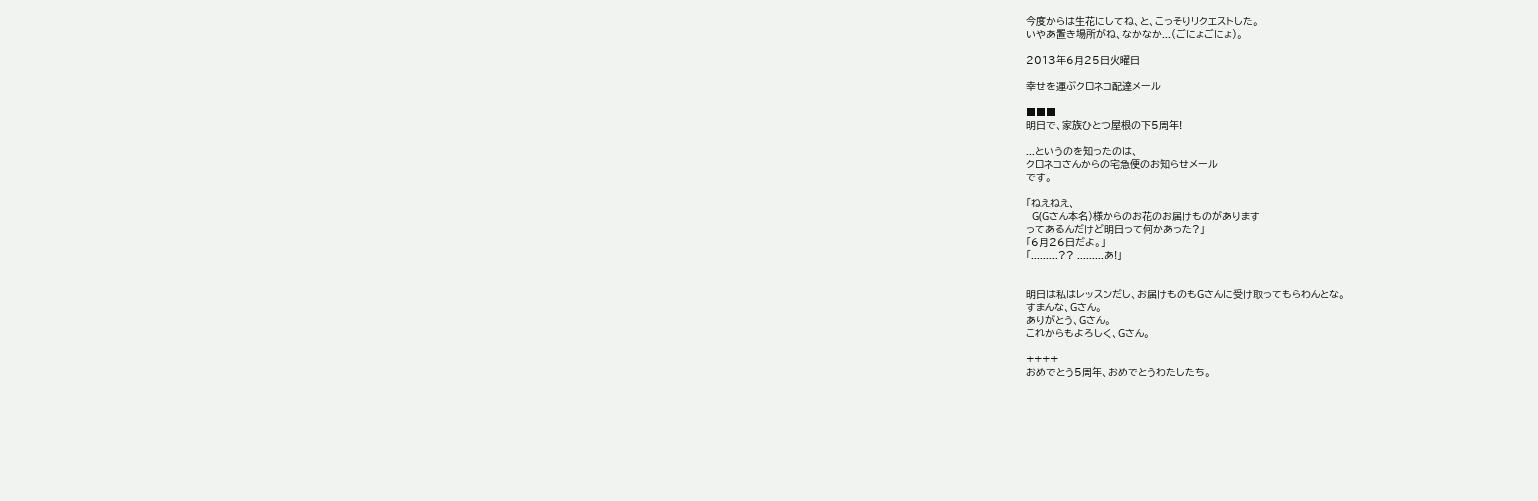今度からは生花にしてね、と、こっそりリクエストした。
いやあ置き場所がね、なかなか...(ごにょごにょ)。

2013年6月25日火曜日

幸せを運ぶクロネコ配達メール

■■■
明日で、家族ひとつ屋根の下5周年!

...というのを知ったのは、
クロネコさんからの宅急便のお知らせメール
です。

「ねえねえ、
  G(Gさん本名)様からのお花のお届けものがあります
ってあるんだけど明日って何かあった?」
「6月26日だよ。」
「.........?? .........あ!」


明日は私はレッスンだし、お届けものもGさんに受け取ってもらわんとな。
すまんな、Gさん。
ありがとう、Gさん。
これからもよろしく、Gさん。

++++
おめでとう5周年、おめでとうわたしたち。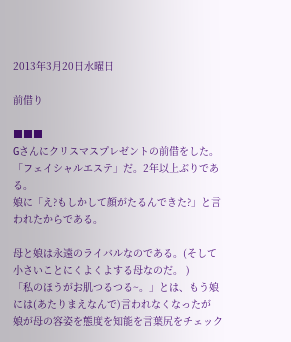2013年3月20日水曜日

前借り

■■■
Gさんにクリスマスプレゼントの前借をした。
「フェイシャルエステ」だ。2年以上ぶりである。
娘に「え?もしかして顔がたるんできた?」と言われたからである。

母と娘は永遠のライバルなのである。(そして小さいことにくよくよする母なのだ。 )
「私のほうがお肌つるつる~。」とは、もう娘には(あたりまえなんで)言われなくなったが
娘が母の容姿を態度を知能を言葉尻をチェック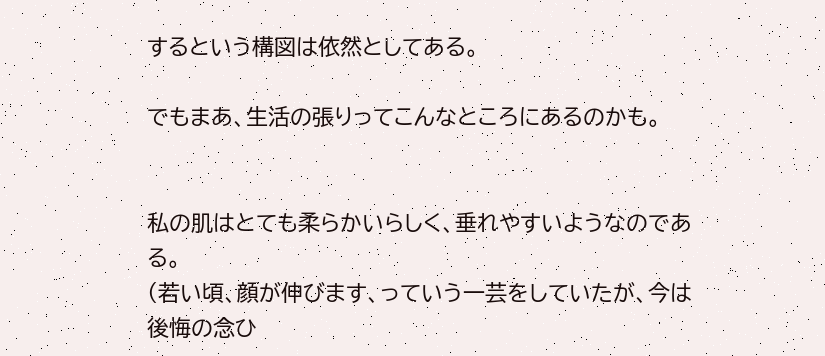するという構図は依然としてある。

でもまあ、生活の張りってこんなところにあるのかも。


私の肌はとても柔らかいらしく、垂れやすいようなのである。
(若い頃、顔が伸びます、っていう一芸をしていたが、今は後悔の念ひ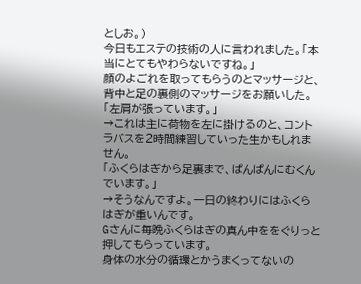としお。)
今日もエステの技術の人に言われました。「本当にとてもやわらないですね。」
顔のよごれを取ってもらうのとマッサージと、背中と足の裏側のマッサージをお願いした。
「左肩が張っています。」
→これは主に荷物を左に掛けるのと、コントラバスを2時間練習していった生かもしれません。
「ふくらはぎから足裏まで、ぱんぱんにむくんでいます。」
→そうなんですよ。一日の終わりにはふくらはぎが重いんです。
Gさんに毎晩ふくらはぎの真ん中ををぐりっと押してもらっています。
身体の水分の循環とかうまくってないの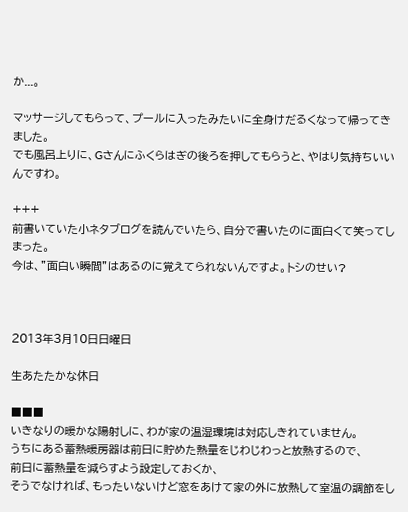か...。

マッサージしてもらって、プールに入ったみたいに全身けだるくなって帰ってきました。
でも風呂上りに、Gさんにふくらはぎの後ろを押してもらうと、やはり気持ちいいんですわ。

+++
前書いていた小ネタブログを読んでいたら、自分で書いたのに面白くて笑ってしまった。
今は、”面白い瞬間”はあるのに覚えてられないんですよ。トシのせい?



2013年3月10日日曜日

生あたたかな休日

■■■
いきなりの暖かな陽射しに、わが家の温湿環境は対応しきれていません。
うちにある蓄熱暖房器は前日に貯めた熱量をじわじわっと放熱するので、
前日に蓄熱量を減らすよう設定しておくか、
そうでなければ、もったいないけど窓をあけて家の外に放熱して室温の調節をし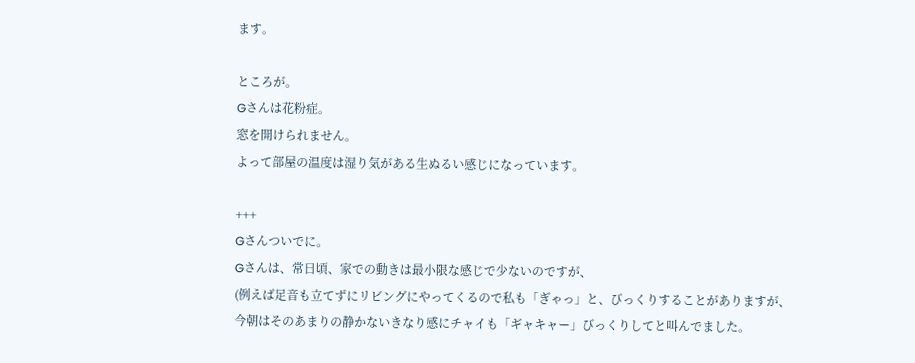ます。

ところが。
Gさんは花粉症。
窓を開けられません。
よって部屋の温度は湿り気がある生ぬるい感じになっています。

+++
Gさんついでに。
Gさんは、常日頃、家での動きは最小限な感じで少ないのですが、
(例えば足音も立てずにリビングにやってくるので私も「ぎゃっ」と、びっくりすることがありますが、
今朝はそのあまりの静かないきなり感にチャイも「ギャキャー」びっくりしてと叫んでました。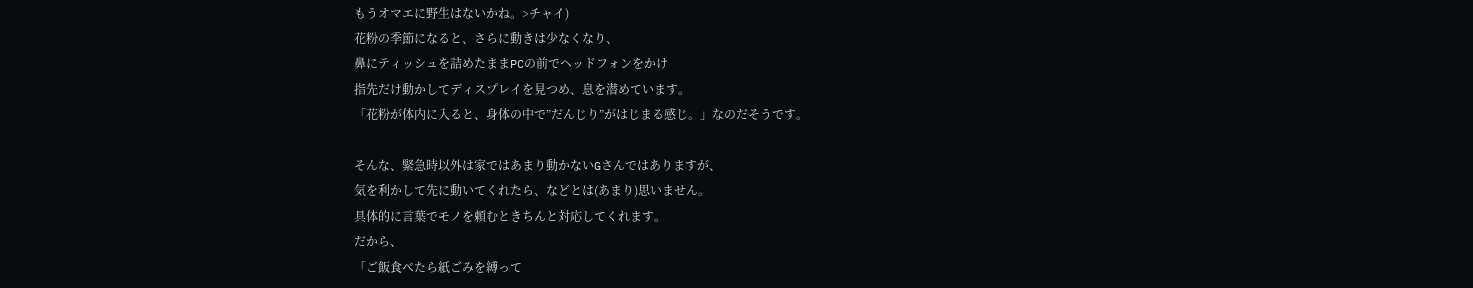もうオマエに野生はないかね。>チャイ)
花粉の季節になると、さらに動きは少なくなり、
鼻にティッシュを詰めたままPCの前でヘッドフォンをかけ
指先だけ動かしてディスプレイを見つめ、息を潜めています。
「花粉が体内に入ると、身体の中で”だんじり”がはじまる感じ。」なのだそうです。

そんな、緊急時以外は家ではあまり動かないGさんではありますが、
気を利かして先に動いてくれたら、などとは(あまり)思いません。
具体的に言葉でモノを頼むときちんと対応してくれます。
だから、
「ご飯食べたら紙ごみを縛って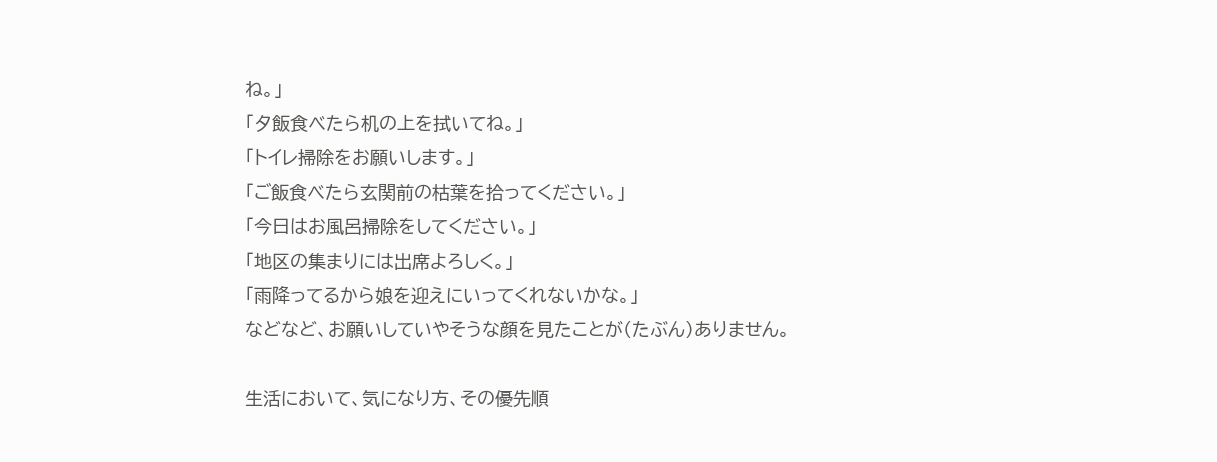ね。」
「夕飯食べたら机の上を拭いてね。」
「トイレ掃除をお願いします。」
「ご飯食べたら玄関前の枯葉を拾ってください。」
「今日はお風呂掃除をしてください。」
「地区の集まりには出席よろしく。」
「雨降ってるから娘を迎えにいってくれないかな。」
などなど、お願いしていやそうな顔を見たことが(たぶん)ありません。

生活において、気になり方、その優先順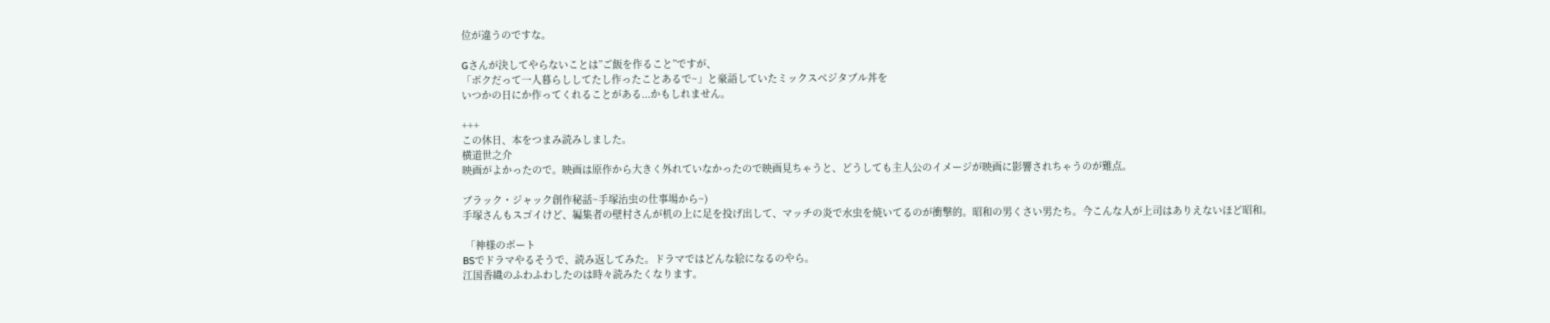位が違うのですな。

Gさんが決してやらないことは”ご飯を作ること”ですが、
「ボクだって一人暮らししてたし作ったことあるで~」と豪語していたミックスベジタブル丼を
いつかの日にか作ってくれることがある...かもしれません。

+++
この休日、本をつまみ読みしました。
横道世之介
映画がよかったので。映画は原作から大きく外れていなかったので映画見ちゃうと、どうしても主人公のイメージが映画に影響されちゃうのが難点。

ブラック・ジャック創作秘話~手塚治虫の仕事場から~)
手塚さんもスゴイけど、編集者の壁村さんが机の上に足を投げ出して、マッチの炎で水虫を焼いてるのが衝撃的。昭和の男くさい男たち。今こんな人が上司はありえないほど昭和。

 「神様のボート
BSでドラマやるそうで、読み返してみた。ドラマではどんな絵になるのやら。
江国香織のふわふわしたのは時々読みたくなります。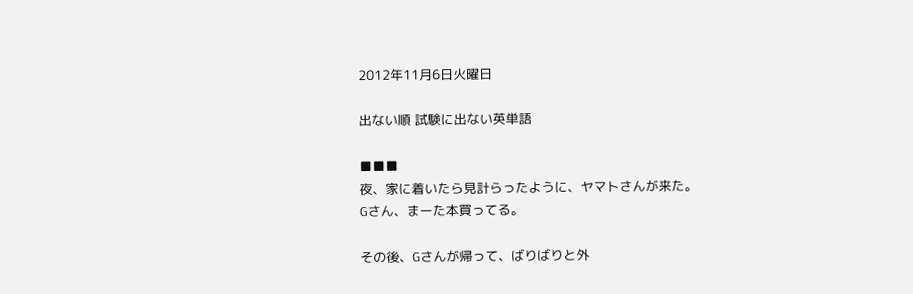2012年11月6日火曜日

出ない順 試験に出ない英単語

■■■
夜、家に着いたら見計らったように、ヤマトさんが来た。
Gさん、まーた本買ってる。

その後、Gさんが帰って、ばりばりと外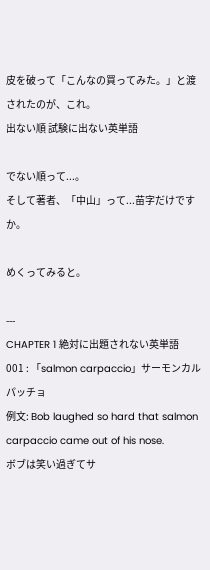皮を破って「こんなの買ってみた。」と渡されたのが、これ。
出ない順 試験に出ない英単語

でない順って...。
そして著者、「中山」って...苗字だけですか。

めくってみると。

---
CHAPTER 1 絶対に出題されない英単語
001 : 「salmon carpaccio」サーモンカルパッチョ
例文: Bob laughed so hard that salmon carpaccio came out of his nose.
ボブは笑い過ぎてサ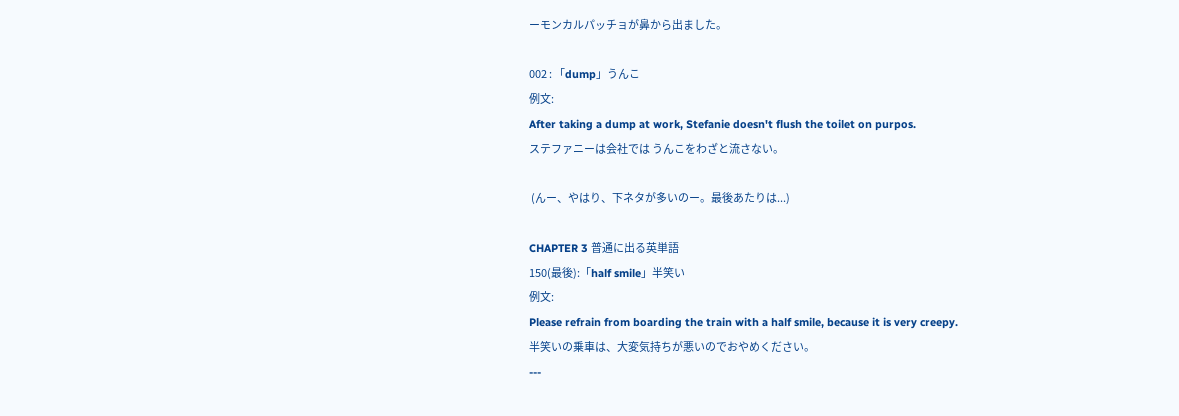ーモンカルパッチョが鼻から出ました。

002 : 「dump」うんこ
例文:
After taking a dump at work, Stefanie doesn't flush the toilet on purpos.
ステファニーは会社では うんこをわざと流さない。

 (んー、やはり、下ネタが多いのー。最後あたりは...)

CHAPTER 3 普通に出る英単語
150(最後):「half smile」半笑い
例文:
Please refrain from boarding the train with a half smile, because it is very creepy.
半笑いの乗車は、大変気持ちが悪いのでおやめください。
---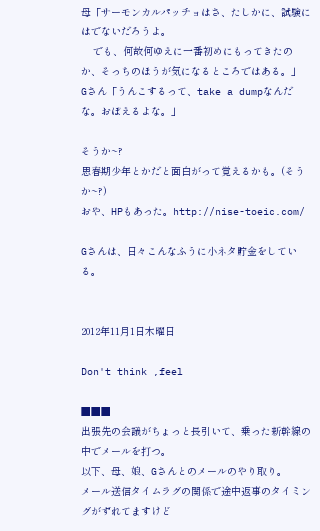母「サーモンカルパッチョはさ、たしかに、試験にはでないだろうよ。
    でも、何故何ゆえに一番初めにもってきたのか、そっちのほうが気になるところではある。」
Gさん「うんこするって、take a dumpなんだな。おぼえるよな。」

そうか~?
思春期少年とかだと面白がって覚えるかも。(そうか~?)
おや、HPもあった。http://nise-toeic.com/

Gさんは、日々こんなふうに小ネタ貯金をしている。


2012年11月1日木曜日

Don't think ,feel

■■■
出張先の会議がちょっと長引いて、乗った新幹線の中でメールを打つ。
以下、母、娘、Gさんとのメールのやり取り。
メール送信タイムラグの関係で途中返事のタイミングがずれてますけど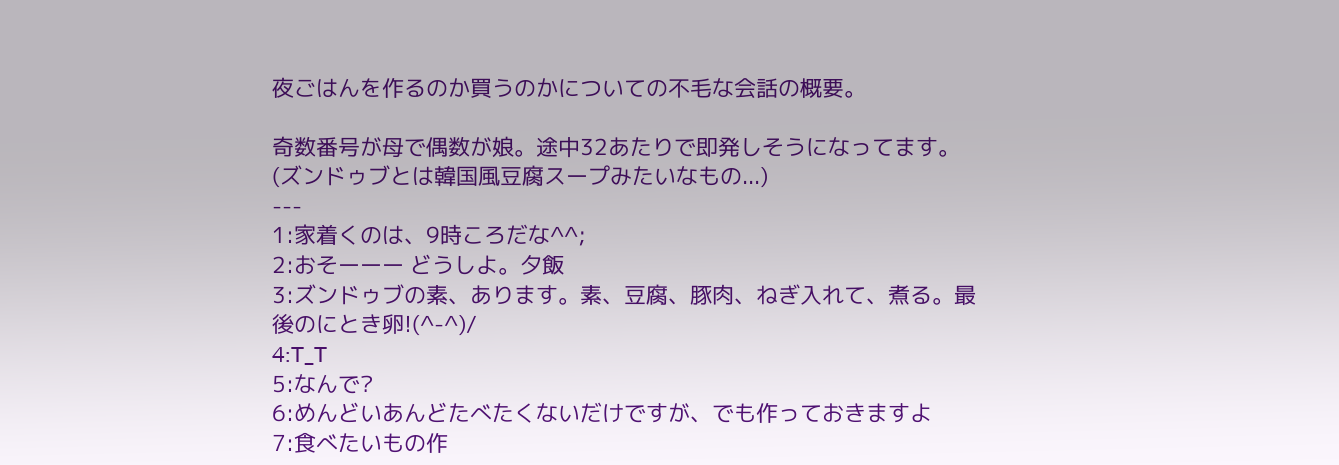夜ごはんを作るのか買うのかについての不毛な会話の概要。

奇数番号が母で偶数が娘。途中32あたりで即発しそうになってます。
(ズンドゥブとは韓国風豆腐スープみたいなもの...)
---
1:家着くのは、9時ころだな^^;
2:おそーーー どうしよ。夕飯
3:ズンドゥブの素、あります。素、豆腐、豚肉、ねぎ入れて、煮る。最後のにとき卵!(^-^)/
4:T_T
5:なんで?
6:めんどいあんどたべたくないだけですが、でも作っておきますよ
7:食べたいもの作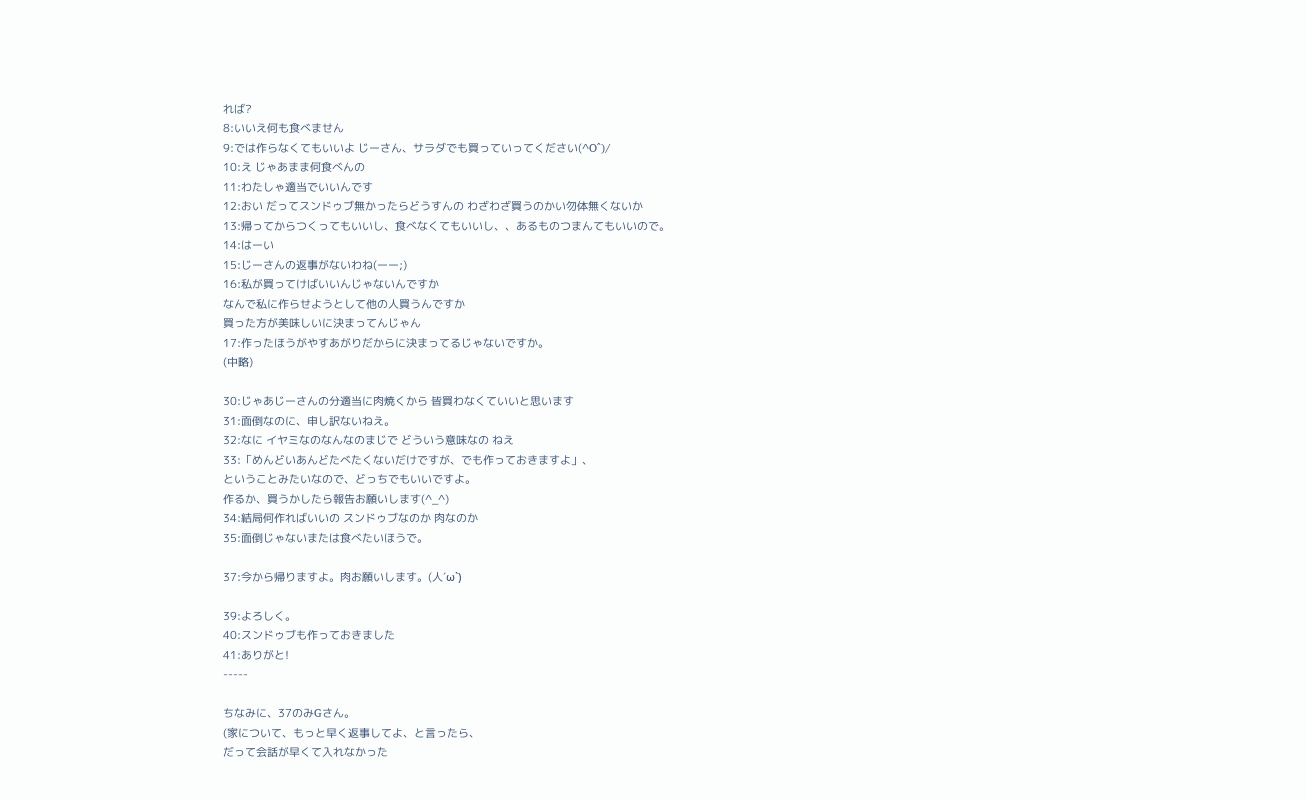れば?
8:いいえ何も食べません
9:では作らなくてもいいよ じーさん、サラダでも買っていってください(^O^)/
10:え じゃあまま何食べんの
11:わたしゃ適当でいいんです
12:おい だってスンドゥブ無かったらどうすんの わざわざ買うのかい勿体無くないか
13:帰ってからつくってもいいし、食べなくてもいいし、、あるものつまんてもいいので。
14:はーい
15:じーさんの返事がないわね(ーー;)
16:私が買ってけばいいんじゃないんですか
なんで私に作らせようとして他の人買うんですか
買った方が美味しいに決まってんじゃん
17:作ったほうがやすあがりだからに決まってるじゃないですか。
(中略)

30:じゃあじーさんの分適当に肉焼くから 皆買わなくていいと思います
31:面倒なのに、申し訳ないねえ。
32:なに イヤミなのなんなのまじで どういう意味なの ねえ
33:「めんどいあんどたべたくないだけですが、でも作っておきますよ」、
ということみたいなので、どっちでもいいですよ。
作るか、買うかしたら報告お願いします(^_^)
34:結局何作ればいいの スンドゥブなのか 肉なのか
35:面倒じゃないまたは食べたいほうで。

37:今から帰りますよ。肉お願いします。(人´ω`)

39:よろしく。
40:スンドゥブも作っておきました
41:ありがと!
-----

ちなみに、37のみGさん。
(家について、もっと早く返事してよ、と言ったら、
だって会話が早くて入れなかった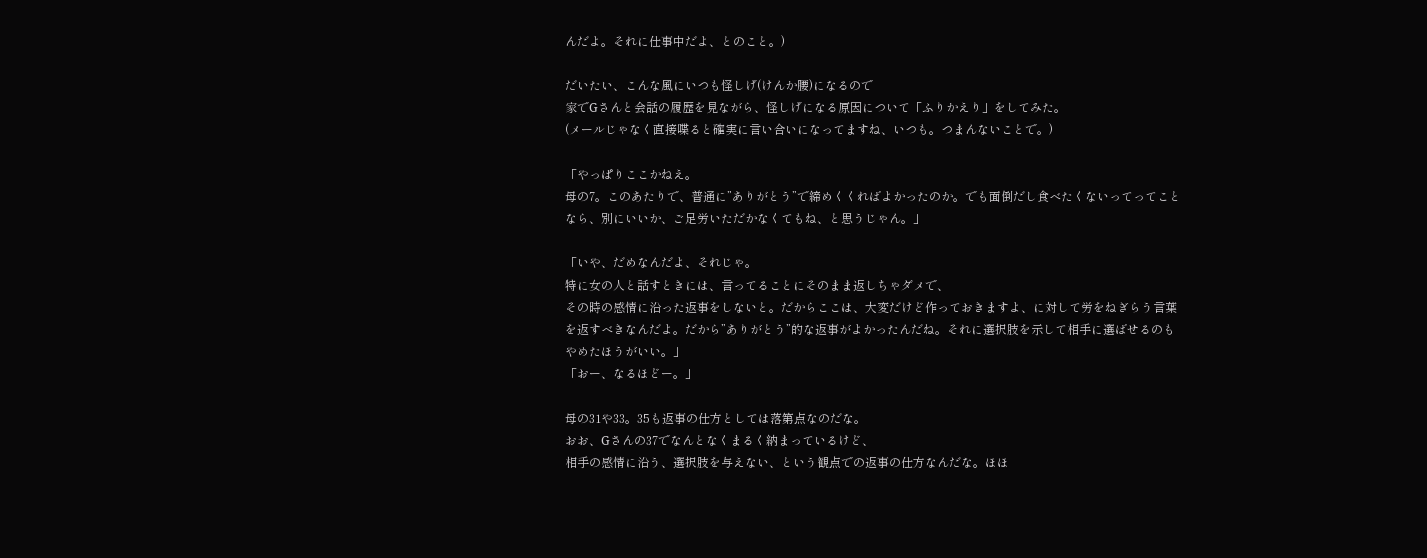んだよ。それに仕事中だよ、とのこと。)

だいたい、こんな風にいつも怪しげ(けんか腰)になるので
家でGさんと会話の履歴を見ながら、怪しげになる原因について「ふりかえり」をしてみた。
(メールじゃなく直接喋ると確実に言い合いになってますね、いつも。つまんないことで。)

「やっぱりここかねえ。
母の7。このあたりで、普通に”ありがとう”で締めくくればよかったのか。でも面倒だし食べたくないってってことなら、別にいいか、ご足労いただかなくてもね、と思うじゃん。」

「いや、だめなんだよ、それじゃ。
特に女の人と話すときには、言ってることにそのまま返しちゃダメで、
その時の感情に沿った返事をしないと。だからここは、大変だけど作っておきますよ、に対して労をねぎらう言葉を返すべきなんだよ。だから”ありがとう”的な返事がよかったんだね。それに選択肢を示して相手に選ばせるのもやめたほうがいい。」
「おー、なるほどー。」

母の31や33。35も返事の仕方としては落第点なのだな。
おお、Gさんの37でなんとなくまるく納まっているけど、
相手の感情に沿う、選択肢を与えない、という観点での返事の仕方なんだな。ほほ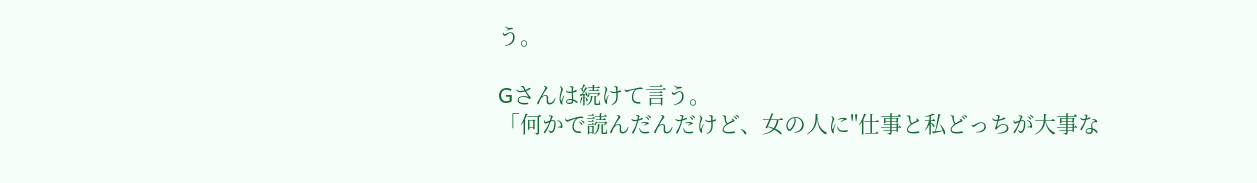う。

Gさんは続けて言う。
「何かで読んだんだけど、女の人に"仕事と私どっちが大事な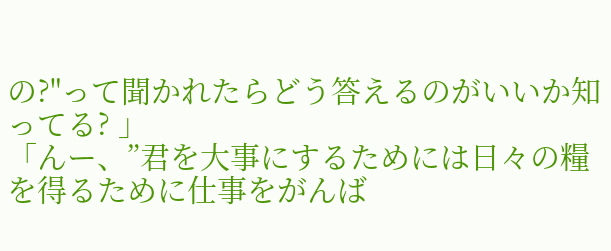の?"って聞かれたらどう答えるのがいいか知ってる? 」
「んー、”君を大事にするためには日々の糧を得るために仕事をがんば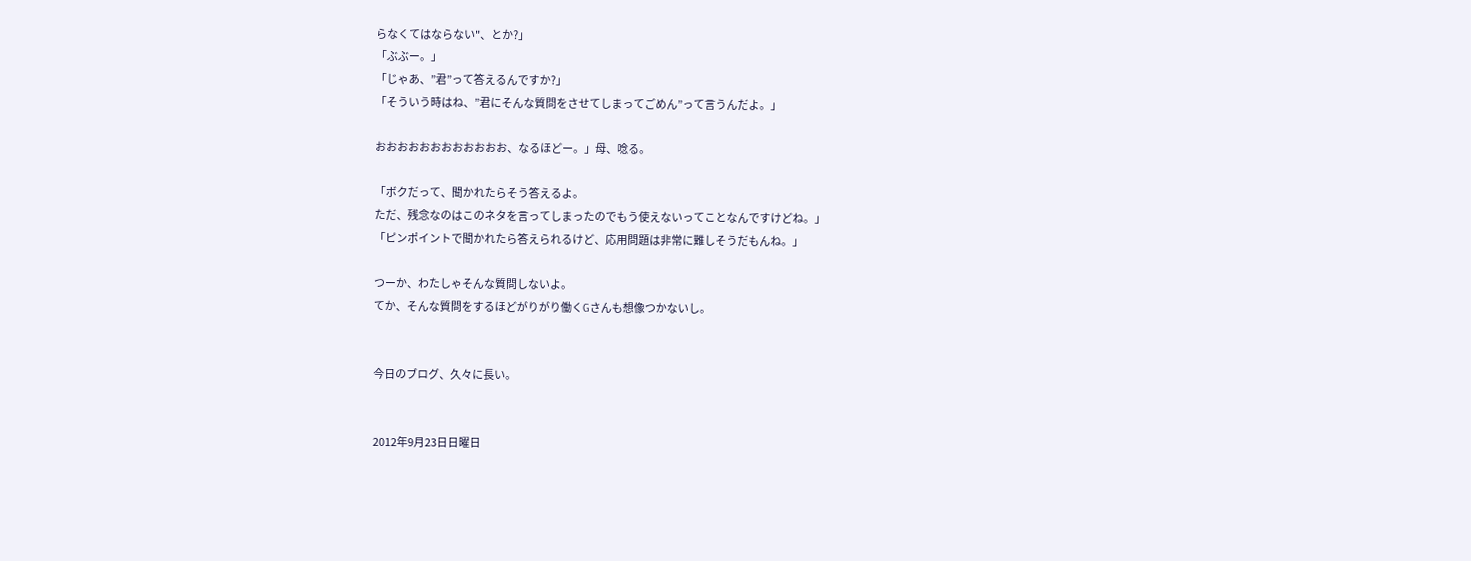らなくてはならない"、とか?」
「ぶぶー。」
「じゃあ、”君”って答えるんですか?」
「そういう時はね、”君にそんな質問をさせてしまってごめん”って言うんだよ。」

おおおおおおおおおおおお、なるほどー。」母、唸る。

「ボクだって、聞かれたらそう答えるよ。
ただ、残念なのはこのネタを言ってしまったのでもう使えないってことなんですけどね。」
「ピンポイントで聞かれたら答えられるけど、応用問題は非常に難しそうだもんね。」

つーか、わたしゃそんな質問しないよ。
てか、そんな質問をするほどがりがり働くGさんも想像つかないし。


今日のブログ、久々に長い。


2012年9月23日日曜日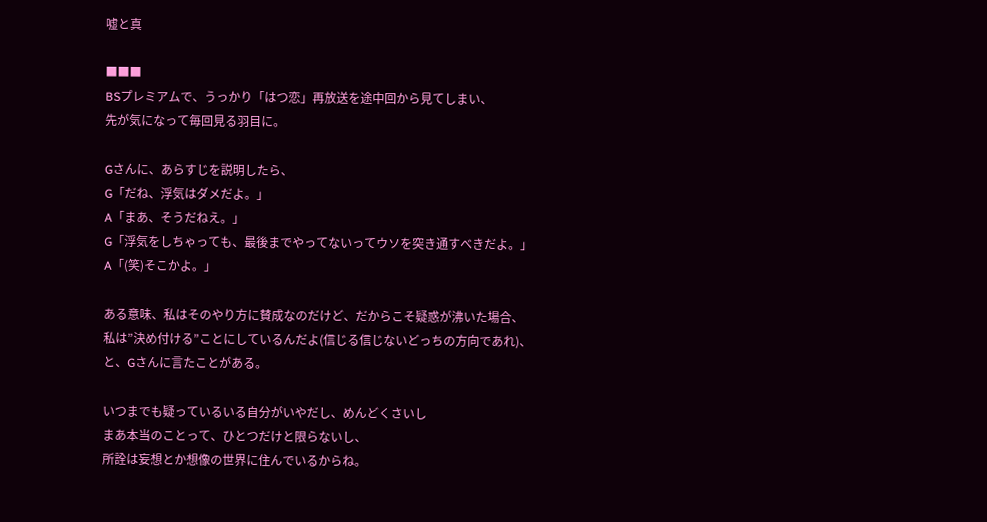嘘と真

■■■
BSプレミアムで、うっかり「はつ恋」再放送を途中回から見てしまい、
先が気になって毎回見る羽目に。

Gさんに、あらすじを説明したら、
G「だね、浮気はダメだよ。」
A「まあ、そうだねえ。」
G「浮気をしちゃっても、最後までやってないってウソを突き通すべきだよ。」
A「(笑)そこかよ。」

ある意味、私はそのやり方に賛成なのだけど、だからこそ疑惑が沸いた場合、
私は”決め付ける”ことにしているんだよ(信じる信じないどっちの方向であれ)、
と、Gさんに言たことがある。

いつまでも疑っているいる自分がいやだし、めんどくさいし
まあ本当のことって、ひとつだけと限らないし、
所詮は妄想とか想像の世界に住んでいるからね。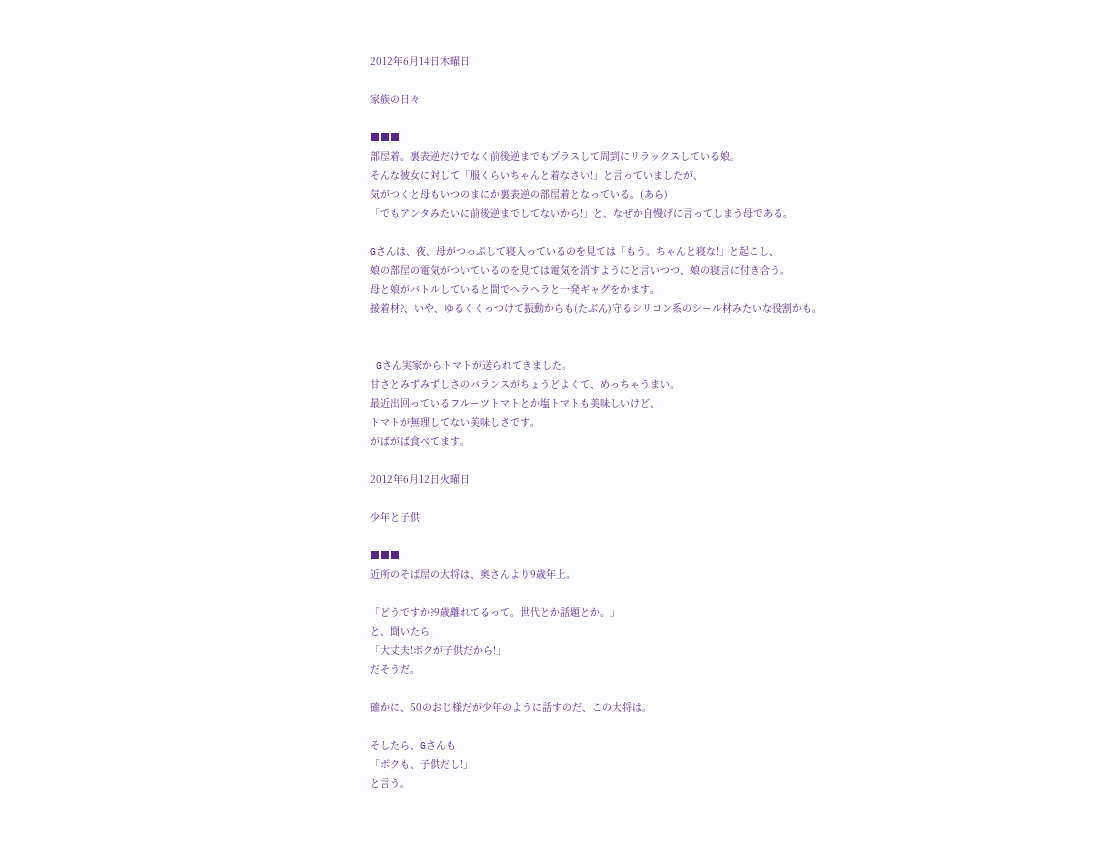2012年6月14日木曜日

家族の日々

■■■
部屋着。裏表逆だけでなく前後逆までもプラスして周到にリラックスしている娘。
そんな彼女に対して「服くらいちゃんと着なさい!」と言っていましたが、
気がつくと母もいつのまにか裏表逆の部屋着となっている。(あら)
「でもアンタみたいに前後逆までしてないから!」と、なぜか自慢げに言ってしまう母である。

Gさんは、夜、母がつっぷして寝入っているのを見ては「もう。ちゃんと寝な!」と起こし、
娘の部屋の電気がついているのを見ては電気を消すようにと言いつつ、娘の寝言に付き合う。
母と娘がバトルしていると間でヘラヘラと一発ギャグをかます。
接着材?、いや、ゆるくくっつけて振動からも(たぶん)守るシリコン系のシール材みたいな役割かも。


 Gさん実家からトマトが送られてきました。
甘さとみずみずしさのバランスがちょうどよくて、めっちゃうまい。
最近出回っているフルーツトマトとか塩トマトも美味しいけど、
トマトが無理してない美味しさです。
がばがば食べてます。

2012年6月12日火曜日

少年と子供

■■■
近所のそば屋の大将は、奥さんより9歳年上。

「どうですか?9歳離れてるって。世代とか話題とか。」
と、聞いたら
「大丈夫!ボクが子供だから!」
だそうだ。

確かに、50のおじ様だが少年のように話すのだ、この大将は。

そしたら、Gさんも
「ボクも、子供だし!」
と言う。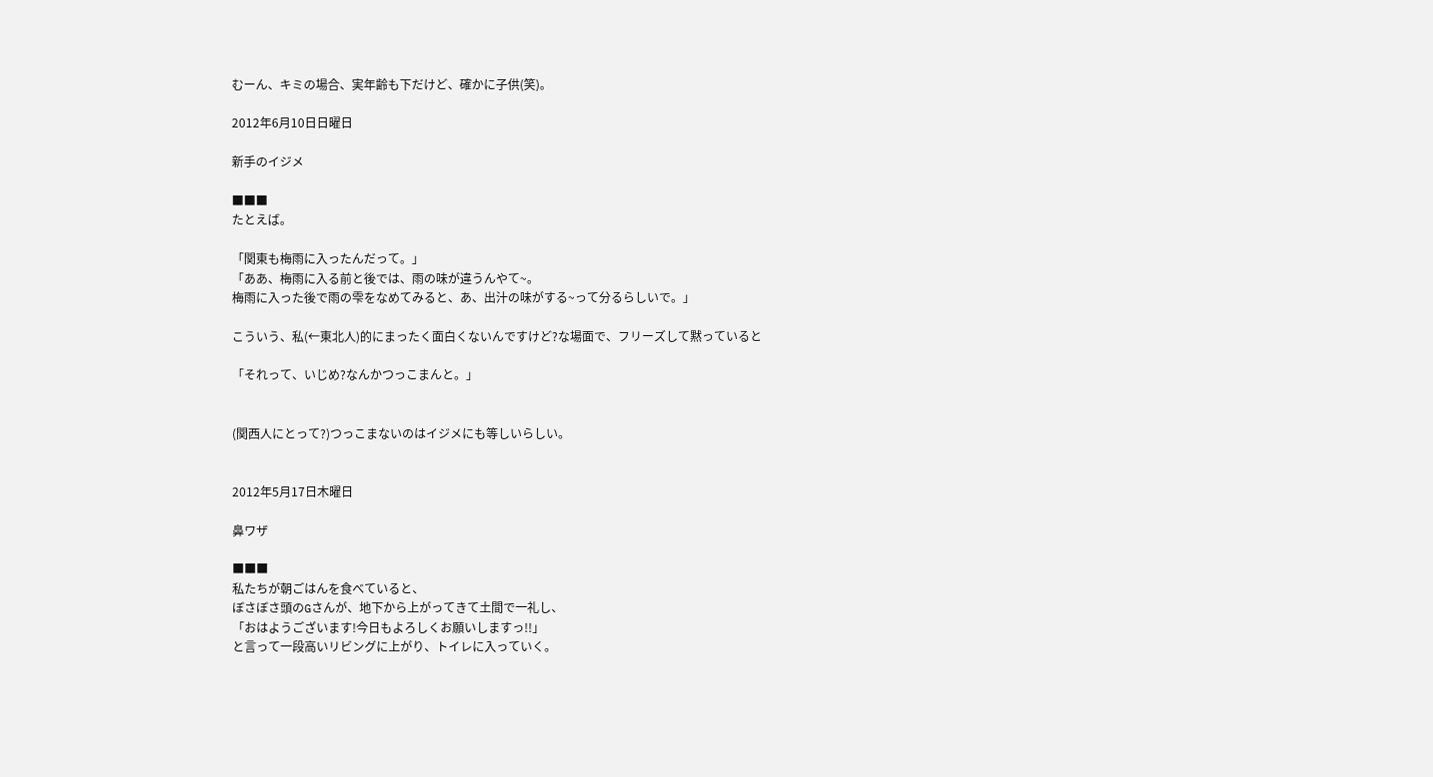むーん、キミの場合、実年齢も下だけど、確かに子供(笑)。

2012年6月10日日曜日

新手のイジメ

■■■
たとえば。

「関東も梅雨に入ったんだって。」
「ああ、梅雨に入る前と後では、雨の味が違うんやて~。
梅雨に入った後で雨の雫をなめてみると、あ、出汁の味がする~って分るらしいで。」

こういう、私(←東北人)的にまったく面白くないんですけど?な場面で、フリーズして黙っていると

「それって、いじめ?なんかつっこまんと。」


(関西人にとって?)つっこまないのはイジメにも等しいらしい。


2012年5月17日木曜日

鼻ワザ

■■■
私たちが朝ごはんを食べていると、
ぼさぼさ頭のGさんが、地下から上がってきて土間で一礼し、
「おはようございます!今日もよろしくお願いしますっ!!」
と言って一段高いリビングに上がり、トイレに入っていく。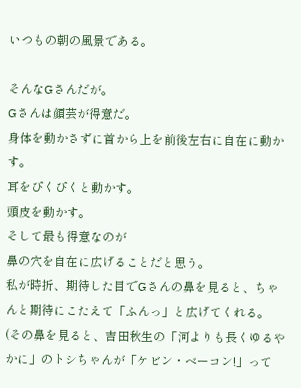いつもの朝の風景である。

そんなGさんだが。
Gさんは顔芸が得意だ。
身体を動かさずに首から上を前後左右に自在に動かす。
耳をぴくぴくと動かす。
頭皮を動かす。
そして最も得意なのが
鼻の穴を自在に広げることだと思う。
私が時折、期待した目でGさんの鼻を見ると、ちゃんと期待にこたえて「ふんっ」と広げてくれる。
(その鼻を見ると、吉田秋生の「河よりも長くゆるやかに」のトシちゃんが「ケビン・ベーコン!」って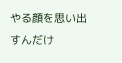やる顔を思い出すんだけ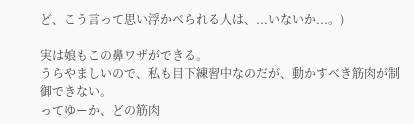ど、こう言って思い浮かべられる人は、...いないか...。)

実は娘もこの鼻ワザができる。
うらやましいので、私も目下練習中なのだが、動かすべき筋肉が制御できない。
ってゆーか、どの筋肉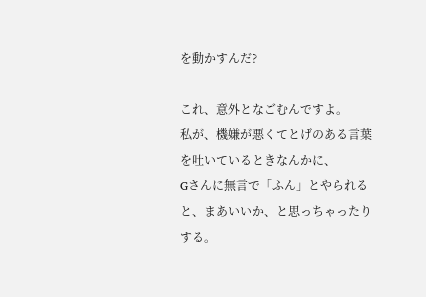を動かすんだ?

これ、意外となごむんですよ。
私が、機嫌が悪くてとげのある言葉を吐いているときなんかに、
Gさんに無言で「ふん」とやられると、まあいいか、と思っちゃったりする。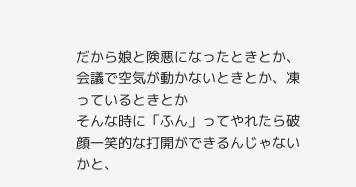だから娘と険悪になったときとか、
会議で空気が動かないときとか、凍っているときとか
そんな時に「ふん」ってやれたら破顔一笑的な打開ができるんじゃないかと、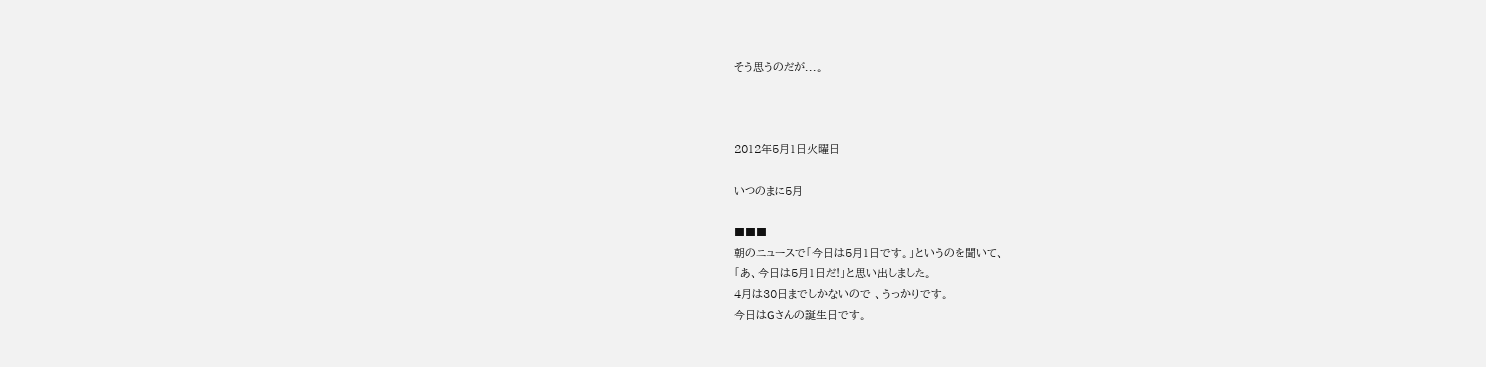そう思うのだが...。



2012年5月1日火曜日

いつのまに5月

■■■
朝のニュースで「今日は5月1日です。」というのを聞いて、
「あ、今日は5月1日だ!」と思い出しました。
4月は30日までしかないので 、うっかりです。
今日はGさんの誕生日です。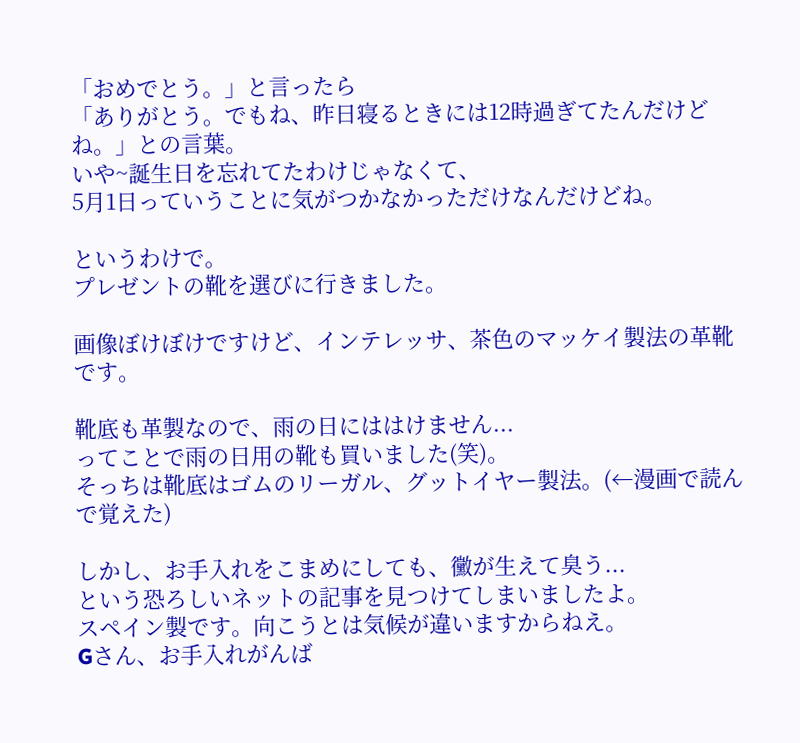「おめでとう。」と言ったら
「ありがとう。でもね、昨日寝るときには12時過ぎてたんだけどね。」との言葉。
いや~誕生日を忘れてたわけじゃなくて、
5月1日っていうことに気がつかなかっただけなんだけどね。

というわけで。
プレゼントの靴を選びに行きました。

画像ぼけぼけですけど、インテレッサ、茶色のマッケイ製法の革靴です。

靴底も革製なので、雨の日にははけません...
ってことで雨の日用の靴も買いました(笑)。
そっちは靴底はゴムのリーガル、グットイヤー製法。(←漫画で読んで覚えた)

しかし、お手入れをこまめにしても、黴が生えて臭う...
という恐ろしいネットの記事を見つけてしまいましたよ。
スペイン製です。向こうとは気候が違いますからねえ。
Gさん、お手入れがんば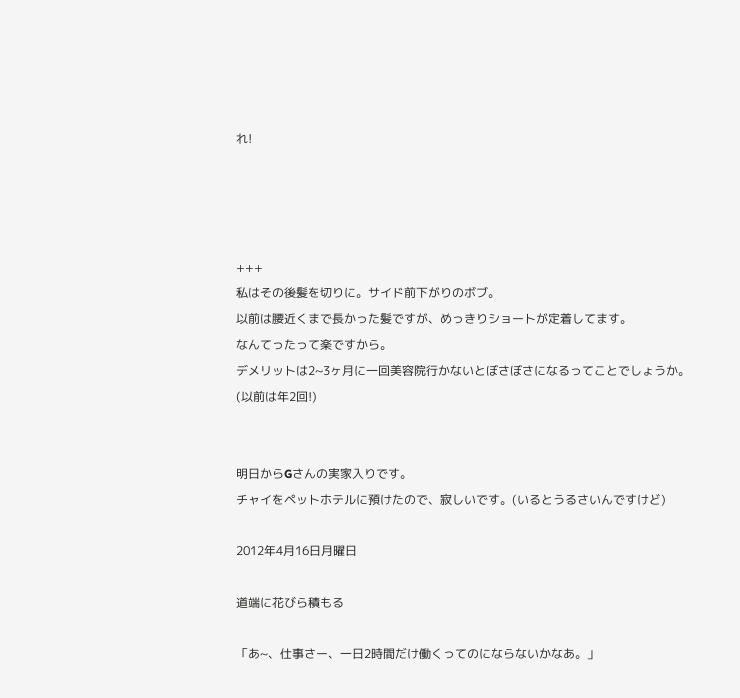れ!




+++
私はその後髪を切りに。サイド前下がりのボブ。
以前は腰近くまで長かった髪ですが、めっきりショートが定着してます。
なんてったって楽ですから。
デメリットは2~3ヶ月に一回美容院行かないとぼさぼさになるってことでしょうか。
(以前は年2回!)


明日からGさんの実家入りです。
チャイをペットホテルに預けたので、寂しいです。(いるとうるさいんですけど)

2012年4月16日月曜日

道端に花びら積もる

「あ~、仕事さー、一日2時間だけ働くってのにならないかなあ。」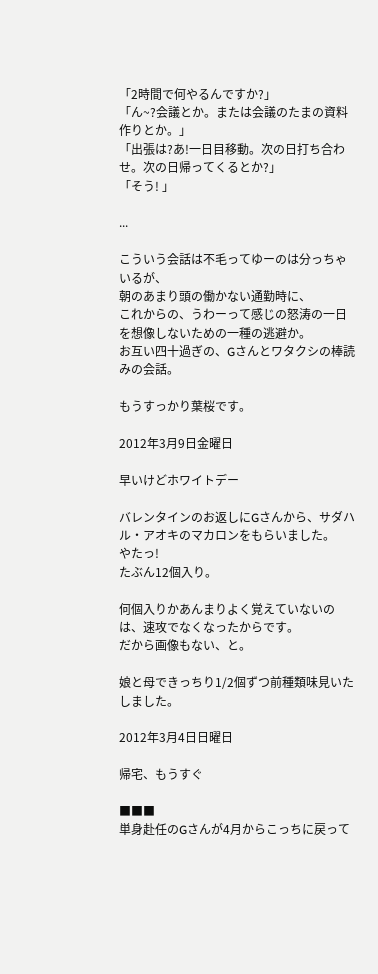「2時間で何やるんですか?」
「ん~?会議とか。または会議のたまの資料作りとか。」
「出張は?あ!一日目移動。次の日打ち合わせ。次の日帰ってくるとか?」
「そう! 」

...

こういう会話は不毛ってゆーのは分っちゃいるが、
朝のあまり頭の働かない通勤時に、
これからの、うわーって感じの怒涛の一日を想像しないための一種の逃避か。
お互い四十過ぎの、Gさんとワタクシの棒読みの会話。

もうすっかり葉桜です。

2012年3月9日金曜日

早いけどホワイトデー

バレンタインのお返しにGさんから、サダハル・アオキのマカロンをもらいました。
やたっ!
たぶん12個入り。

何個入りかあんまりよく覚えていないのは、速攻でなくなったからです。
だから画像もない、と。

娘と母できっちり1/2個ずつ前種類味見いたしました。

2012年3月4日日曜日

帰宅、もうすぐ

■■■
単身赴任のGさんが4月からこっちに戻って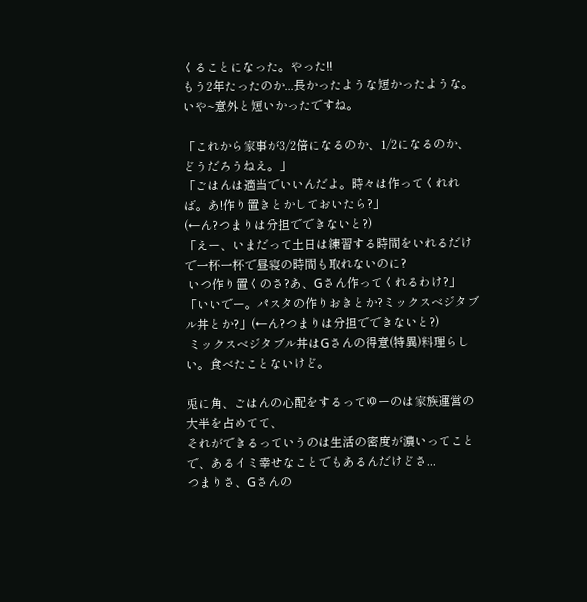くることになった。やった!!
もう2年たったのか...長かったような短かったような。 いや~意外と短いかったですね。

「これから家事が3/2倍になるのか、1/2になるのか、どうだろうねえ。」
「ごはんは適当でいいんだよ。時々は作ってくれれば。あ!作り置きとかしておいたら?」
(←ん?つまりは分担でできないと?)
「えー、いまだって土日は練習する時間をいれるだけで一杯一杯で昼寝の時間も取れないのに?
 いつ作り置くのさ?あ、Gさん作ってくれるわけ?」
「いいでー。パスタの作りおきとか?ミックスベジタブル丼とか?」(←ん?つまりは分担でできないと?)
 ミックスベジタブル丼はGさんの得意(特異)料理らしい。食べたことないけど。

兎に角、ごはんの心配をするってゆーのは家族運営の大半を占めてて、
それができるっていうのは生活の密度が濃いってことで、あるイミ幸せなことでもあるんだけどさ...
つまりさ、Gさんの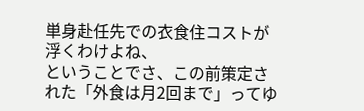単身赴任先での衣食住コストが浮くわけよね、
ということでさ、この前策定された「外食は月2回まで」ってゆ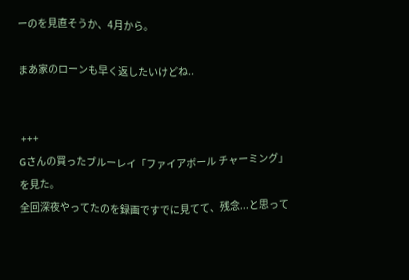ーのを見直そうか、4月から。

まあ家のローンも早く返したいけどね..


 +++
Gさんの買ったブルーレイ「ファイアボール チャーミング」を見た。
全回深夜やってたのを録画ですでに見てて、残念...と思って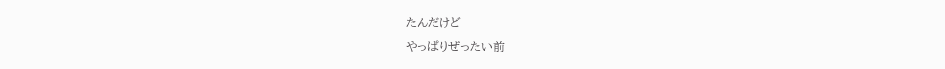たんだけど
やっぱりぜったい前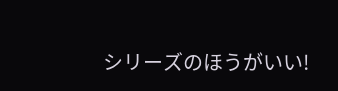シリーズのほうがいい!